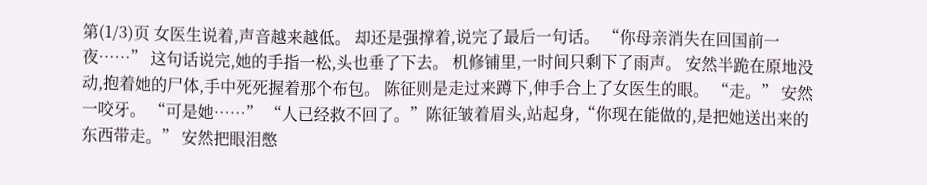第(1/3)页 女医生说着,声音越来越低。 却还是强撑着,说完了最后一句话。 “你母亲消失在回国前一夜……” 这句话说完,她的手指一松,头也垂了下去。 机修铺里,一时间只剩下了雨声。 安然半跪在原地没动,抱着她的尸体,手中死死握着那个布包。 陈征则是走过来蹲下,伸手合上了女医生的眼。 “走。” 安然一咬牙。 “可是她……” “人已经救不回了。”陈征皱着眉头,站起身,“你现在能做的,是把她送出来的东西带走。” 安然把眼泪憋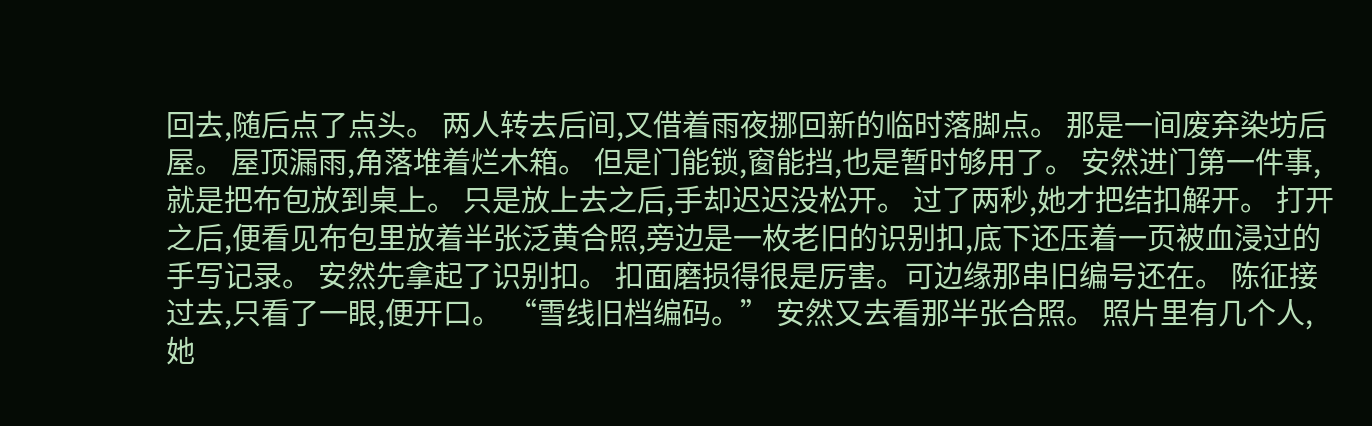回去,随后点了点头。 两人转去后间,又借着雨夜挪回新的临时落脚点。 那是一间废弃染坊后屋。 屋顶漏雨,角落堆着烂木箱。 但是门能锁,窗能挡,也是暂时够用了。 安然进门第一件事,就是把布包放到桌上。 只是放上去之后,手却迟迟没松开。 过了两秒,她才把结扣解开。 打开之后,便看见布包里放着半张泛黄合照,旁边是一枚老旧的识别扣,底下还压着一页被血浸过的手写记录。 安然先拿起了识别扣。 扣面磨损得很是厉害。可边缘那串旧编号还在。 陈征接过去,只看了一眼,便开口。 “雪线旧档编码。” 安然又去看那半张合照。 照片里有几个人,她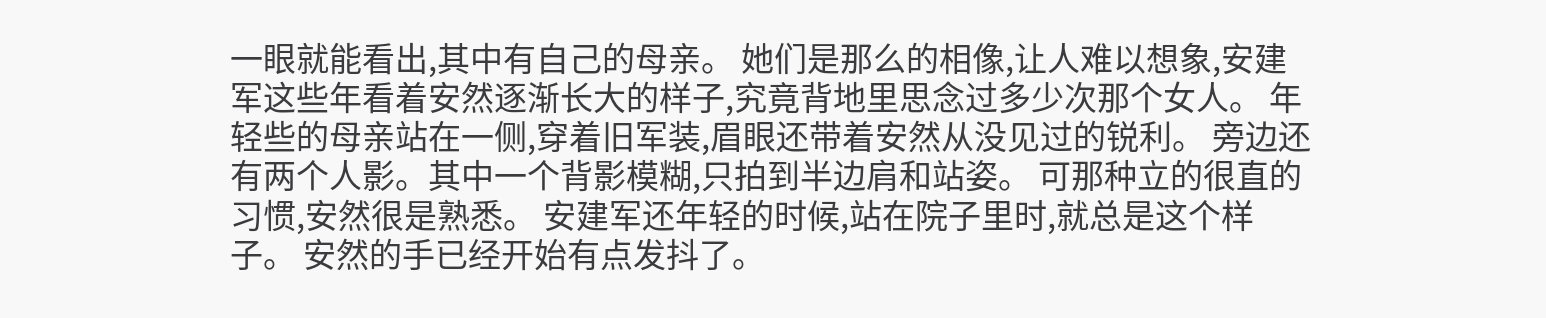一眼就能看出,其中有自己的母亲。 她们是那么的相像,让人难以想象,安建军这些年看着安然逐渐长大的样子,究竟背地里思念过多少次那个女人。 年轻些的母亲站在一侧,穿着旧军装,眉眼还带着安然从没见过的锐利。 旁边还有两个人影。其中一个背影模糊,只拍到半边肩和站姿。 可那种立的很直的习惯,安然很是熟悉。 安建军还年轻的时候,站在院子里时,就总是这个样子。 安然的手已经开始有点发抖了。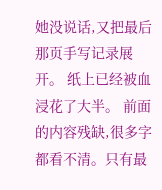她没说话,又把最后那页手写记录展开。 纸上已经被血浸花了大半。 前面的内容残缺,很多字都看不清。只有最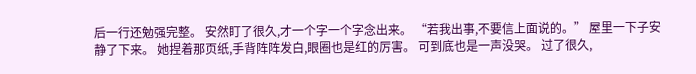后一行还勉强完整。 安然盯了很久,才一个字一个字念出来。 “若我出事,不要信上面说的。” 屋里一下子安静了下来。 她捏着那页纸,手背阵阵发白,眼圈也是红的厉害。 可到底也是一声没哭。 过了很久,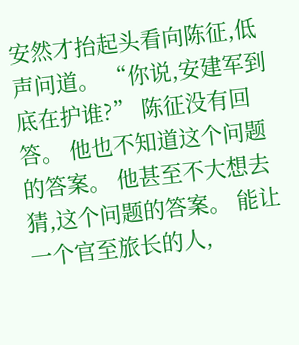安然才抬起头看向陈征,低声问道。 “你说,安建军到底在护谁?” 陈征没有回答。 他也不知道这个问题的答案。 他甚至不大想去猜,这个问题的答案。 能让一个官至旅长的人,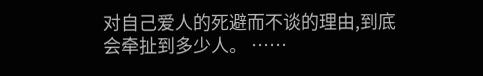对自己爱人的死避而不谈的理由,到底会牵扯到多少人。 ……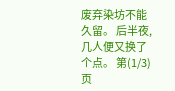废弃染坊不能久留。 后半夜,几人便又换了个点。 第(1/3)页